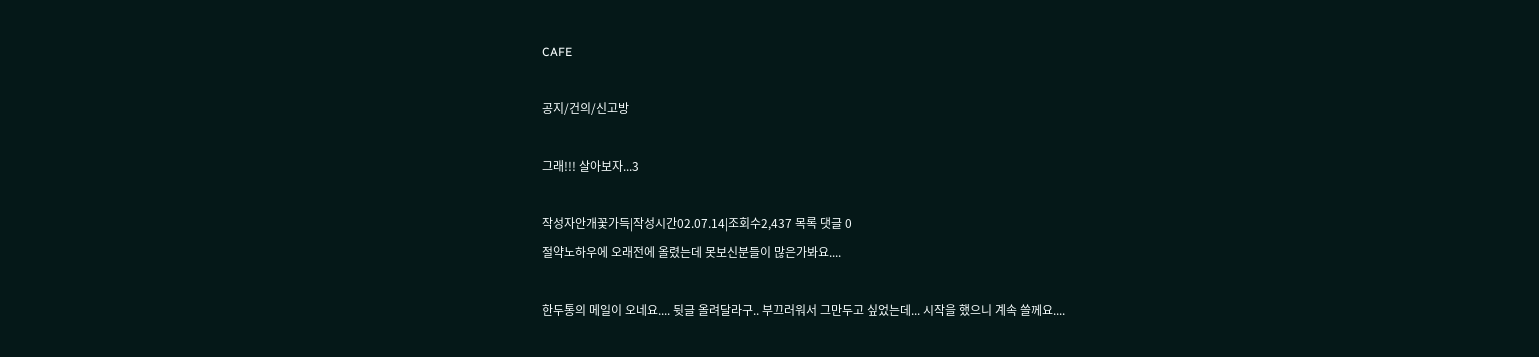CAFE

공지/건의/신고방

그래!!! 살아보자...3

작성자안개꽃가득|작성시간02.07.14|조회수2,437 목록 댓글 0
절약노하우에 오래전에 올렸는데 못보신분들이 많은가봐요....

한두통의 메일이 오네요.... 뒷글 올려달라구.. 부끄러워서 그만두고 싶었는데... 시작을 했으니 계속 쓸께요....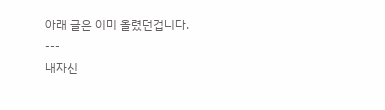아래 글은 이미 올렸던겁니다.
---
내자신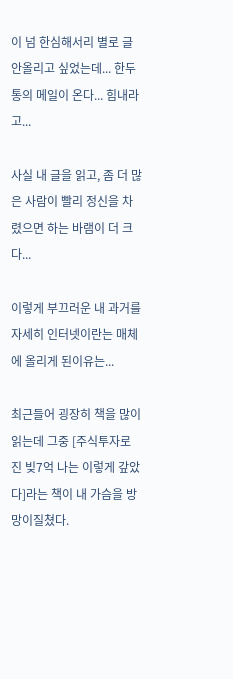이 넘 한심해서리 별로 글 안올리고 싶었는데... 한두통의 메일이 온다... 힘내라고...

사실 내 글을 읽고, 좀 더 많은 사람이 빨리 정신을 차렸으면 하는 바램이 더 크다...

이렇게 부끄러운 내 과거를 자세히 인터넷이란는 매체에 올리게 된이유는...

최근들어 굉장히 책을 많이 읽는데 그중 [주식투자로 진 빚7억 나는 이렇게 갚았다]라는 책이 내 가슴을 방망이질쳤다.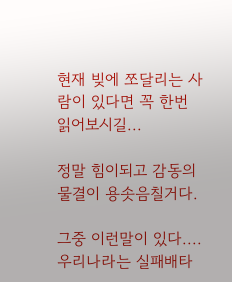현재 빚에 쪼달리는 사람이 있다면 꼭 한번 읽어보시길...

정말 힘이되고 감동의 물결이 용솟음칠거다.

그중 이런말이 있다.... 우리나라는 실패배타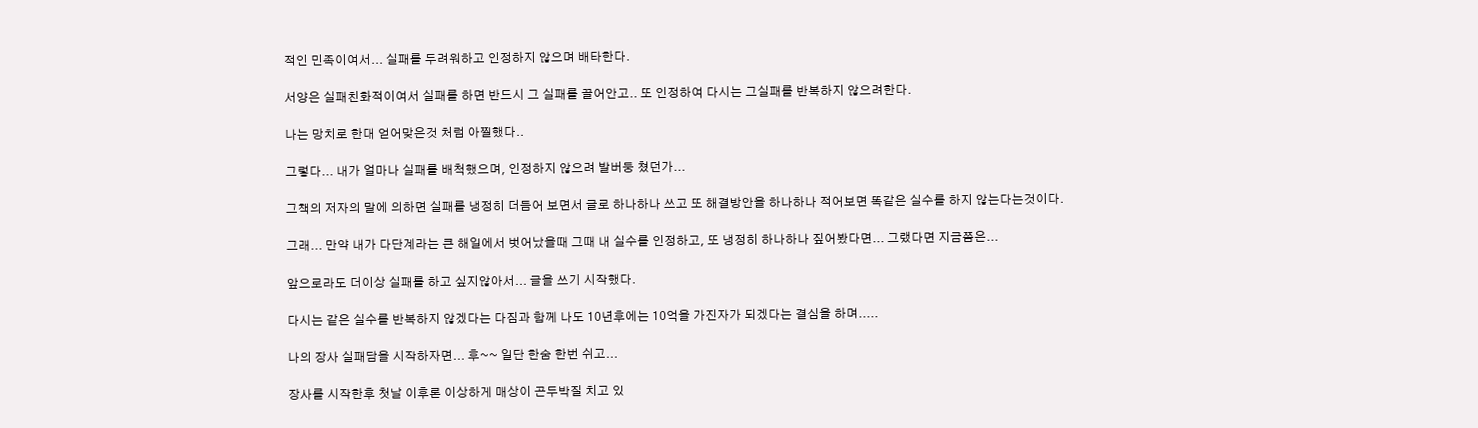적인 민족이여서... 실패를 두려워하고 인정하지 않으며 배타한다.

서양은 실패친화적이여서 실패를 하면 반드시 그 실패를 끌어안고.. 또 인정하여 다시는 그실패를 반복하지 않으려한다.

나는 망치로 한대 얻어맞은것 처럼 아찔했다..

그렇다... 내가 얼마나 실패를 배척했으며, 인정하지 않으려 발버둥 쳤던가...

그책의 저자의 말에 의하면 실패를 냉정히 더듬어 보면서 글로 하나하나 쓰고 또 해결방안을 하나하나 적어보면 똑같은 실수를 하지 않는다는것이다.

그래... 만약 내가 다단계라는 큰 해일에서 벗어났을때 그때 내 실수를 인정하고, 또 냉정히 하나하나 짚어봤다면... 그랬다면 지금쯤은...

앞으로라도 더이상 실패를 하고 싶지않아서... 글을 쓰기 시작했다.

다시는 같은 실수를 반복하지 않겠다는 다짐과 함께 나도 10년후에는 10억을 가진자가 되겠다는 결심을 하며.....

나의 장사 실패담을 시작하자면... 후~~ 일단 한숨 한번 쉬고...

장사를 시작한후 첫날 이후론 이상하게 매상이 곤두박질 치고 있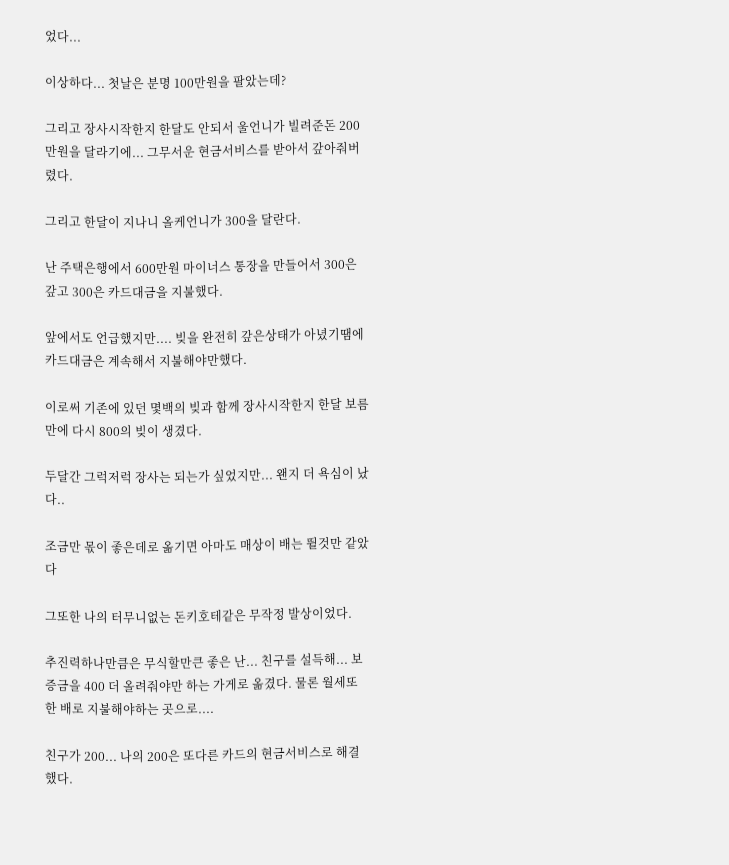었다...

이상하다... 첫날은 분명 100만원을 팔았는데?

그리고 장사시작한지 한달도 안되서 울언니가 빌려준돈 200만원을 달라기에... 그무서운 현금서비스를 받아서 갚아줘버렸다.

그리고 한달이 지나니 올케언니가 300을 달란다.

난 주택은행에서 600만원 마이너스 통장을 만들어서 300은 갚고 300은 카드대금을 지불했다.

앞에서도 언급했지만.... 빚을 완전히 갚은상태가 아녔기땜에 카드대금은 계속해서 지불해야만했다.

이로써 기존에 있던 몇백의 빚과 함께 장사시작한지 한달 보름만에 다시 800의 빚이 생겼다.

두달간 그럭저럭 장사는 되는가 싶었지만... 왠지 더 욕심이 났다..

조금만 몫이 좋은데로 옮기면 아마도 매상이 배는 뛸것만 같았다

그또한 나의 터무니없는 돈키호테같은 무작정 발상이었다.

추진력하나만큼은 무식할만큰 좋은 난... 친구를 설득해... 보증금을 400 더 올려줘야만 하는 가게로 옮겼다. 물론 월세또한 배로 지불해야하는 곳으로....

친구가 200... 나의 200은 또다른 카드의 현금서비스로 해결했다.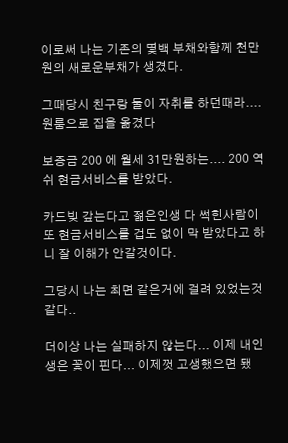이로써 나는 기존의 몇백 부채와함께 천만원의 새로운부채가 생겼다.

그때당시 친구랑 둘이 자취를 하던때라.... 원룸으로 집을 옮겼다

보증금 200 에 월세 31만원하는.... 200 역쉬 현금서비스를 받았다.

카드빚 갚는다고 젊은인생 다 썩힌사람이 또 현금서비스를 겁도 없이 막 받았다고 하니 잘 이해가 안갈것이다.

그당시 나는 최면 같은거에 걸려 있었는것 같다..

더이상 나는 실패하지 않는다... 이제 내인생은 꽃이 핀다... 이제껏 고생했으면 됐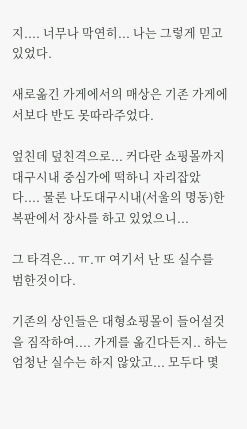지.... 너무나 막연히... 나는 그렇게 믿고 있었다.

새로옮긴 가게에서의 매상은 기존 가게에서보다 반도 못따라주었다.

엎친데 덮친격으로... 커다란 쇼핑몰까지 대구시내 중심가에 떡하니 자리잡았다.... 물론 나도대구시내(서울의 명동)한복판에서 장사를 하고 있었으니...

그 타격은... ㅠ.ㅠ 여기서 난 또 실수를 범한것이다.

기존의 상인들은 대형쇼핑몰이 들어설것을 짐작하여.... 가게를 옮긴다든지.. 하는 엄청난 실수는 하지 않았고... 모두다 몇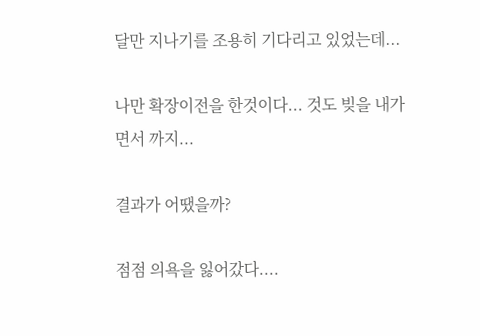달만 지나기를 조용히 기다리고 있었는데...

나만 확장이전을 한것이다... 것도 빚을 내가면서 까지...

결과가 어땠을까?

점점 의욕을 잃어갔다....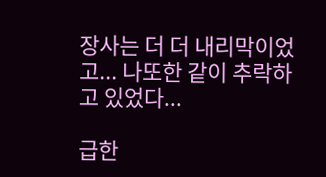장사는 더 더 내리막이었고... 나또한 같이 추락하고 있었다...

급한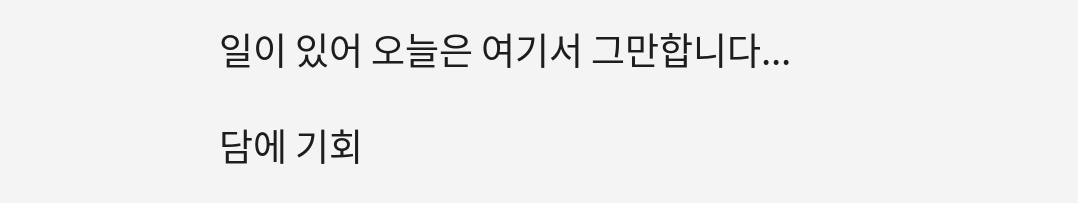일이 있어 오늘은 여기서 그만합니다...

담에 기회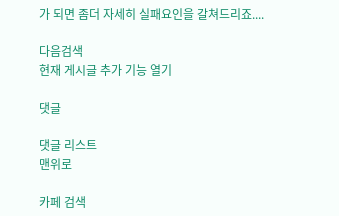가 되면 좀더 자세히 실패요인을 갈쳐드리죠....

다음검색
현재 게시글 추가 기능 열기

댓글

댓글 리스트
맨위로

카페 검색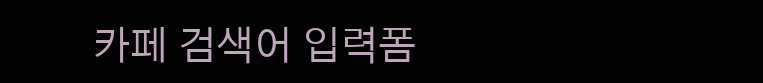카페 검색어 입력폼